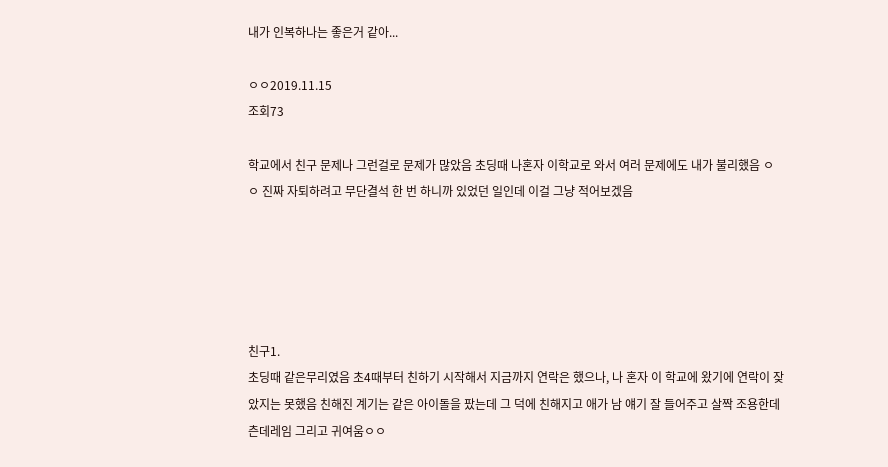내가 인복하나는 좋은거 같아...

ㅇㅇ2019.11.15
조회73

학교에서 친구 문제나 그런걸로 문제가 많았음 초딩때 나혼자 이학교로 와서 여러 문제에도 내가 불리했음 ㅇㅇ 진짜 자퇴하려고 무단결석 한 번 하니까 있었던 일인데 이걸 그냥 적어보겠음





친구1.
초딩때 같은무리였음 초4때부터 친하기 시작해서 지금까지 연락은 했으나, 나 혼자 이 학교에 왔기에 연락이 잦았지는 못했음 친해진 계기는 같은 아이돌을 팠는데 그 덕에 친해지고 애가 남 얘기 잘 들어주고 살짝 조용한데 츤데레임 그리고 귀여움ㅇㅇ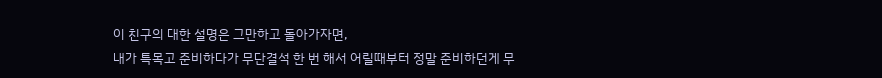이 친구의 대한 설명은 그만하고 돌아가자면,
내가 특목고 준비하다가 무단결석 한 번 해서 어릴때부터 정말 준비하던게 무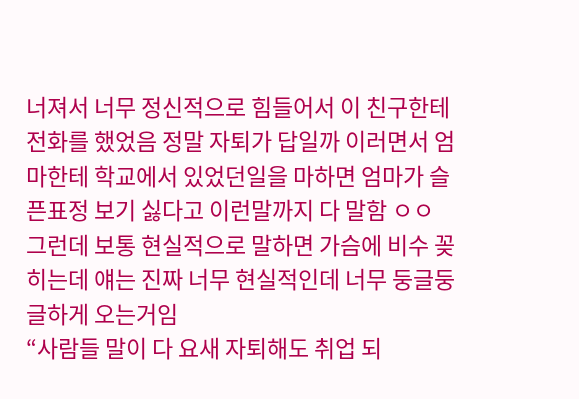너져서 너무 정신적으로 힘들어서 이 친구한테 전화를 했었음 정말 자퇴가 답일까 이러면서 엄마한테 학교에서 있었던일을 마하면 엄마가 슬픈표정 보기 싫다고 이런말까지 다 말함 ㅇㅇ
그런데 보통 현실적으로 말하면 가슴에 비수 꽂히는데 얘는 진짜 너무 현실적인데 너무 둥글둥글하게 오는거임
“사람들 말이 다 요새 자퇴해도 취업 되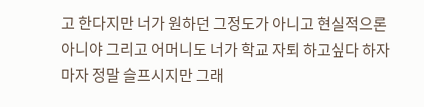고 한다지만 너가 원하던 그정도가 아니고 현실적으론 아니야 그리고 어머니도 너가 학교 자퇴 하고싶다 하자마자 정말 슬프시지만 그래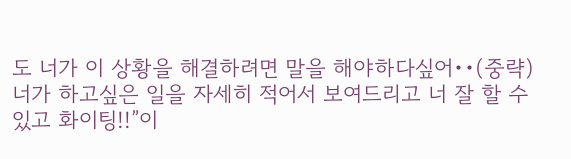도 너가 이 상황을 해결하려면 말을 해야하다싶어••(중략) 너가 하고싶은 일을 자세히 적어서 보여드리고 너 잘 할 수 있고 화이팅!!”이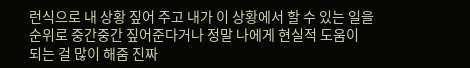런식으로 내 상황 짚어 주고 내가 이 상황에서 할 수 있는 일을 순위로 중간중간 짚어준다거나 정말 나에게 현실적 도움이 되는 걸 많이 해줌 진짜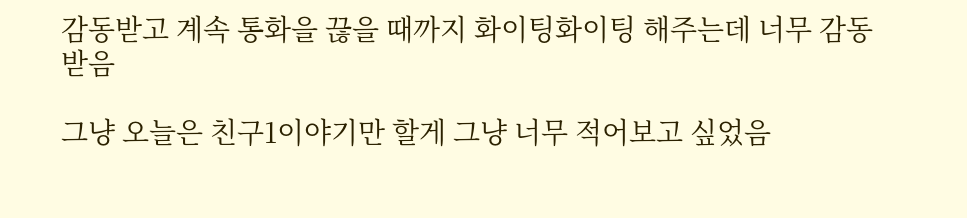감동받고 계속 통화을 끊을 때까지 화이팅화이팅 해주는데 너무 감동 받음

그냥 오늘은 친구1이야기만 할게 그냥 너무 적어보고 싶었음